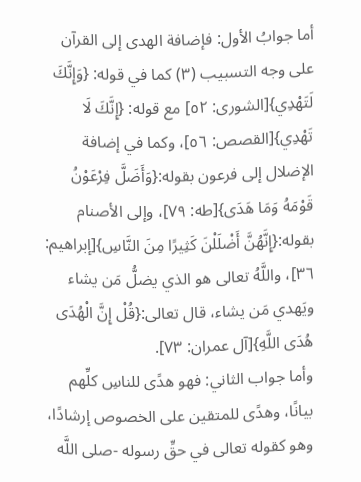أما جوابُ الأول: فإضافة الهدى إلى القرآن على وجه التسبيب (٣) كما في قوله: {وَإِنَّكَ لَتَهْدِي}[الشورى: ٥٢] مع قوله: {إِنَّكَ لَا تَهْدِي}[القصص: ٥٦]، وكما في إضافة الإضلال إلى فرعون بقوله:{وَأَضَلَّ فِرْعَوْنُ قَوْمَهُ وَمَا هَدَى}[طه: ٧٩]، وإلى الأصنام بقوله:{إِنَّهُنَّ أَضْلَلْنَ كَثِيرًا مِنَ النَّاسِ}[إبراهيم: ٣٦]، واللَّهُ تعالى هو الذي يضلُّ مَن يشاء ويَهدي مَن يشاء، قال تعالى:{قُلْ إِنَّ الْهُدَى هُدَى اللَّهِ}[آل عمران: ٧٣].
وأما جواب الثاني: فهو هدًى للناسِ كلِّهم بيانًا، وهدًى للمتقين على الخصوص إرشادًا، وهو كقوله تعالى في حقِّ رسوله -صلى اللَّه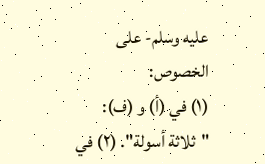عليه وسلم- على الخصوص:
(١) في (أ) و (ف): "ثلاثة أسولة". (٢) في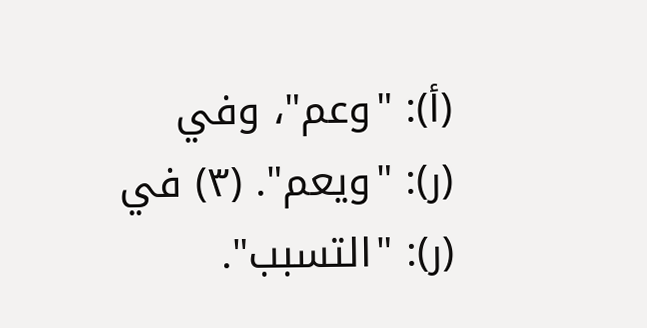(أ): "وعم"، وفي (ر): "ويعم". (٣) في (ر): "التسبب".